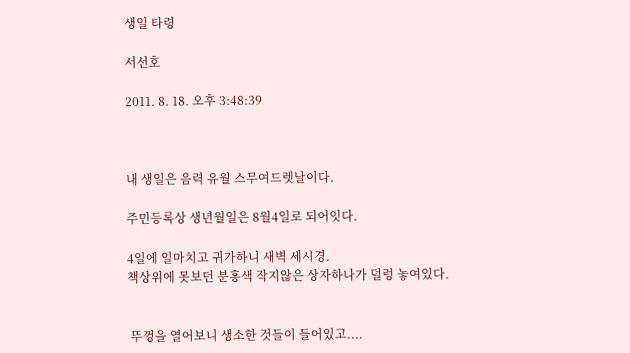생일 타령

서선호

2011. 8. 18. 오후 3:48:39



내 생일은 음력 유월 스무여드렛날이다.

주민등록상 생년월일은 8월4일로 되어잇다.

4일에 일마치고 귀가하니 새벽 세시경.
책상위에 못보던 분홍색 작지않은 상자하나가 덜렁 놓여있다.


 뚜껑을 열어보니 생소한 것들이 들어있고....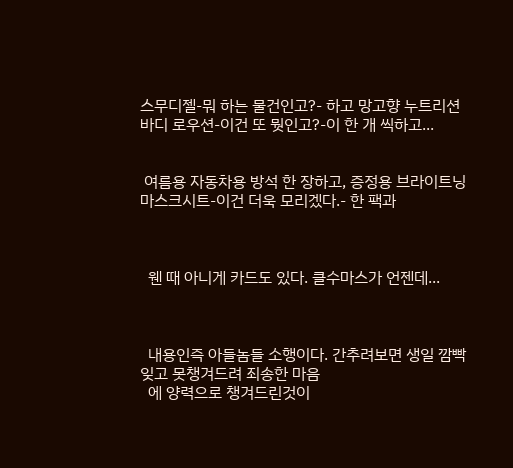스무디젤-뭐 하는 물건인고?- 하고 망고향 누트리션 바디 로우션-이건 또 뭣인고?-이 한 개 씩하고...


 여름용 자동차용 방석 한 장하고, 증정용 브라이트닝마스크시트-이건 더욱 모리겠다.- 한 팩과



  웬 때 아니게 카드도 있다. 클수마스가 언젠데...



  내용인즉 아들놈들 소행이다. 간추려보면 생일 깜빡잊고 못챙겨드려 죄송한 마음
  에 양력으로 챙겨드린것이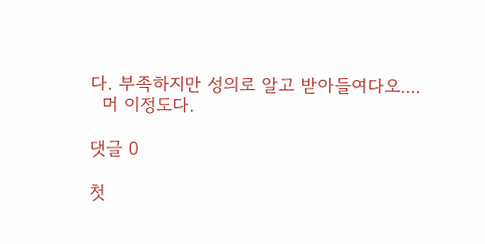다. 부족하지만 성의로 알고 받아들여다오....
  머 이정도다.

댓글 0

첫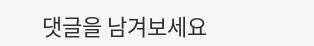댓글을 남겨보세요